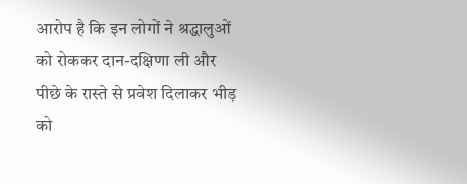आरोप है कि इन लोगों ने श्रद्धालुओं को रोककर दान-दक्षिणा ली और पीछे के रास्ते से प्रवेश दिलाकर भीड़ को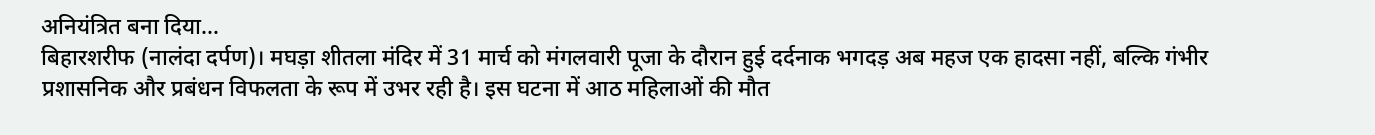अनियंत्रित बना दिया…
बिहारशरीफ (नालंदा दर्पण)। मघड़ा शीतला मंदिर में 31 मार्च को मंगलवारी पूजा के दौरान हुई दर्दनाक भगदड़ अब महज एक हादसा नहीं, बल्कि गंभीर प्रशासनिक और प्रबंधन विफलता के रूप में उभर रही है। इस घटना में आठ महिलाओं की मौत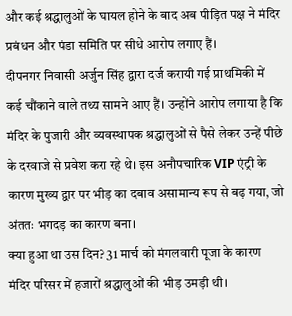और कई श्रद्धालुओं के घायल होने के बाद अब पीड़ित पक्ष ने मंदिर प्रबंधन और पंडा समिति पर सीधे आरोप लगाए हैं।
दीपनगर निवासी अर्जुन सिंह द्वारा दर्ज करायी गई प्राथमिकी में कई चौंकाने वाले तथ्य सामने आए हैं। उन्होंने आरोप लगाया है कि मंदिर के पुजारी और व्यवस्थापक श्रद्धालुओं से पैसे लेकर उन्हें पीछे के दरवाजे से प्रवेश करा रहे थे। इस अनौपचारिक VIP एंट्री के कारण मुख्य द्वार पर भीड़ का दबाव असामान्य रूप से बढ़ गया, जो अंततः भगदड़ का कारण बना।
क्या हुआ था उस दिन? 31 मार्च को मंगलवारी पूजा के कारण मंदिर परिसर में हजारों श्रद्धालुओं की भीड़ उमड़ी थी।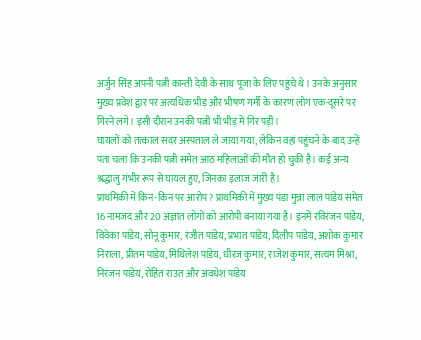अर्जुन सिंह अपनी पत्नी कान्ती देवी के साथ पूजा के लिए पहुंचे थे। उनके अनुसार मुख्य प्रवेश द्वार पर अत्यधिक भीड़ और भीषण गर्मी के कारण लोग एक-दूसरे पर गिरने लगे। इसी दौरान उनकी पत्नी भी भीड़ में गिर पड़ीं।
घायलों को तत्काल सदर अस्पताल ले जाया गया, लेकिन वहां पहुंचने के बाद उन्हें पता चला कि उनकी पत्नी समेत आठ महिलाओं की मौत हो चुकी है। कई अन्य श्रद्धालु गंभीर रूप से घायल हुए, जिनका इलाज जारी है।
प्राथमिकी में किन-किन पर आरोप? प्राथमिकी में मुख्य पंडा मुन्ना लाल पांडेय समेत 16 नामजद और 20 अज्ञात लोगों को आरोपी बनाया गया है। इनमें रविरंजन पांडेय, विवेका पांडेय, सोनू कुमार, रंजीत पांडेय, प्रभात पांडेय, दिलीप पांडेय, अशोक कुमार निराला, प्रीतम पांडेय, मिथिलेश पांडेय, धीरज कुमार, राजेश कुमार, सत्यम मिश्रा, निरंजन पांडेय, रोहित राउत और अवधेश पांडेय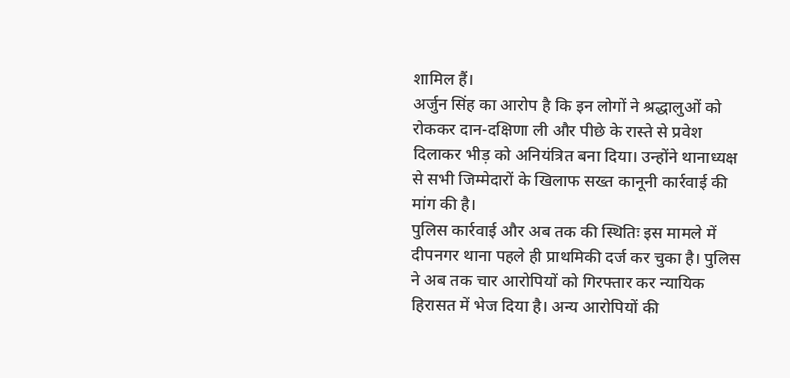शामिल हैं।
अर्जुन सिंह का आरोप है कि इन लोगों ने श्रद्धालुओं को रोककर दान-दक्षिणा ली और पीछे के रास्ते से प्रवेश दिलाकर भीड़ को अनियंत्रित बना दिया। उन्होंने थानाध्यक्ष से सभी जिम्मेदारों के खिलाफ सख्त कानूनी कार्रवाई की मांग की है।
पुलिस कार्रवाई और अब तक की स्थितिः इस मामले में दीपनगर थाना पहले ही प्राथमिकी दर्ज कर चुका है। पुलिस ने अब तक चार आरोपियों को गिरफ्तार कर न्यायिक हिरासत में भेज दिया है। अन्य आरोपियों की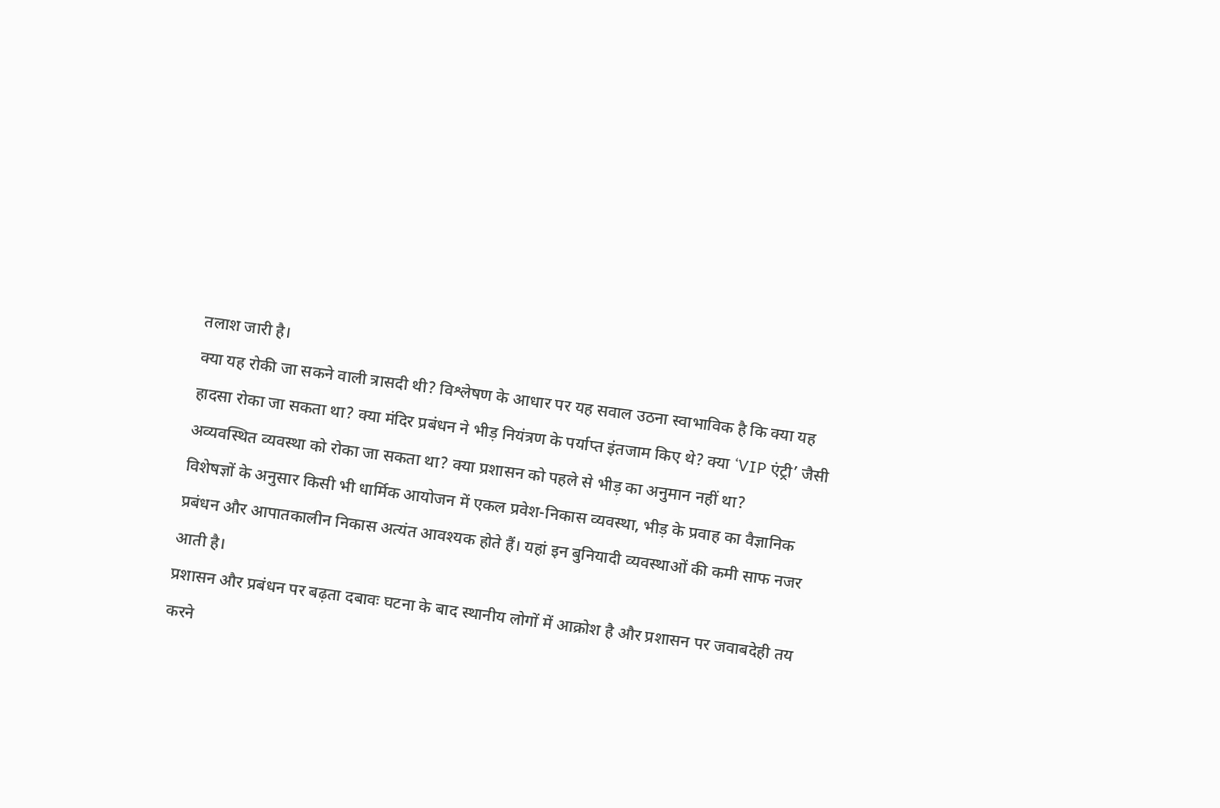तलाश जारी है।
क्या यह रोकी जा सकने वाली त्रासदी थी? विश्लेषण के आधार पर यह सवाल उठना स्वाभाविक है कि क्या यह हादसा रोका जा सकता था? क्या मंदिर प्रबंधन ने भीड़ नियंत्रण के पर्याप्त इंतजाम किए थे? क्या ‘VIP एंट्री’ जैसी अव्यवस्थित व्यवस्था को रोका जा सकता था? क्या प्रशासन को पहले से भीड़ का अनुमान नहीं था?
विशेषज्ञों के अनुसार किसी भी धार्मिक आयोजन में एकल प्रवेश-निकास व्यवस्था, भीड़ के प्रवाह का वैज्ञानिक प्रबंधन और आपातकालीन निकास अत्यंत आवश्यक होते हैं। यहां इन बुनियादी व्यवस्थाओं की कमी साफ नजर आती है।
प्रशासन और प्रबंधन पर बढ़ता दबावः घटना के बाद स्थानीय लोगों में आक्रोश है और प्रशासन पर जवाबदेही तय करने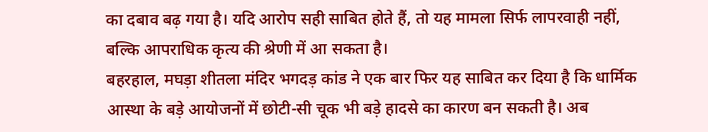का दबाव बढ़ गया है। यदि आरोप सही साबित होते हैं, तो यह मामला सिर्फ लापरवाही नहीं, बल्कि आपराधिक कृत्य की श्रेणी में आ सकता है।
बहरहाल, मघड़ा शीतला मंदिर भगदड़ कांड ने एक बार फिर यह साबित कर दिया है कि धार्मिक आस्था के बड़े आयोजनों में छोटी-सी चूक भी बड़े हादसे का कारण बन सकती है। अब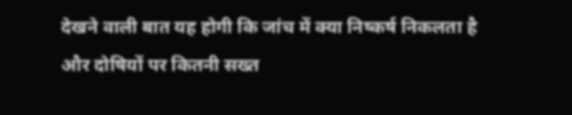देखने वाली बात यह होगी कि जांच में क्या निष्कर्ष निकलता है और दोषियों पर कितनी सख्त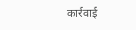कार्रवाई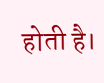होती है।